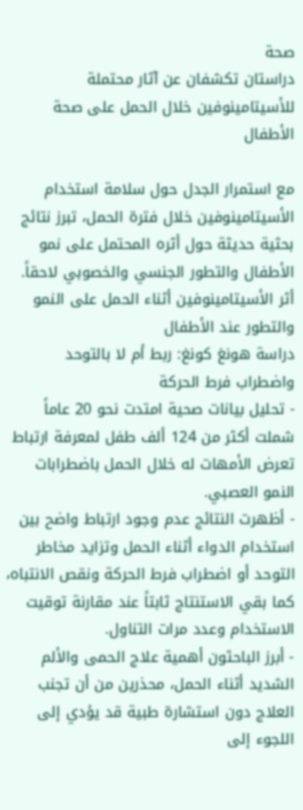صحة
دراستان تكشفان عن آثار محتملة للأسيتامينوفين خلال الحمل على صحة الأطفال

مع استمرار الجدل حول سلامة استخدام الأسيتامينوفين خلال فترة الحمل، تبرز نتائج بحثية حديثة حول أثره المحتمل على نمو الأطفال والتطور الجنسي والخصوبي لاحقاً.
أثر الأسيتامينوفين أثناء الحمل على النمو والتطور عند الأطفال
دراسة هونغ كونغ: ربط أم لا بالتوحد واضطراب فرط الحركة
- تحليل بيانات صحية امتدت نحو 20 عاماً شملت أكثر من 124 ألف طفل لمعرفة ارتباط تعرض الأمهات له خلال الحمل باضطرابات النمو العصبي.
- أظهرت النتائج عدم وجود ارتباط واضح بين استخدام الدواء أثناء الحمل وتزايد مخاطر التوحد أو اضطراب فرط الحركة ونقص الانتباه، كما بقي الاستنتاج ثابتاً عند مقارنة توقيت الاستخدام وعدد مرات التناول.
- أبرز الباحثون أهمية علاج الحمى والألم الشديد أثناء الحمل، محذرين من أن تجنب العلاج دون استشارة طبية قد يؤدي إلى اللجوء إلى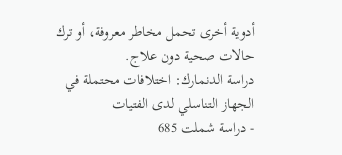أدوية أخرى تحمل مخاطر معروفة، أو ترك حالات صحية دون علاج.
دراسة الدنمارك: اختلافات محتملة في الجهاز التناسلي لدى الفتيات
- دراسة شملت 685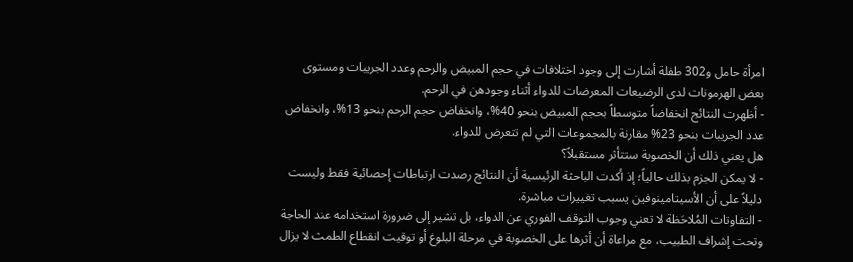امرأة حامل و302 طفلة أشارت إلى وجود اختلافات في حجم المبيض والرحم وعدد الجريبات ومستوى بعض الهرمونات لدى الرضيعات المعرضات للدواء أثناء وجودهن في الرحم.
- أظهرت النتائج انخفاضاً متوسطاً بحجم المبيض بنحو 40%، وانخفاض حجم الرحم بنحو 13%، وانخفاض عدد الجريبات بنحو 23% مقارنة بالمجموعات التي لم تتعرض للدواء.
هل يعني ذلك أن الخصوبة ستتأثر مستقبلاً؟
- لا يمكن الجزم بذلك حالياً؛ إذ أكدت الباحثة الرئيسية أن النتائج رصدت ارتباطات إحصائية فقط وليست دليلاً على أن الأسيتامينوفين يسبب تغييرات مباشرة.
- التفاوتات المُلاحَظة لا تعني وجوب التوقف الفوري عن الدواء، بل تشير إلى ضرورة استخدامه عند الحاجة وتحت إشراف الطبيب، مع مراعاة أن أثرها على الخصوبة في مرحلة البلوغ أو توقيت انقطاع الطمث لا يزال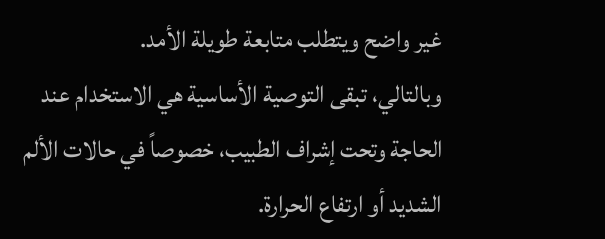غير واضح ويتطلب متابعة طويلة الأمد.
وبالتالي، تبقى التوصية الأساسية هي الاستخدام عند الحاجة وتحت إشراف الطبيب، خصوصاً في حالات الألم الشديد أو ارتفاع الحرارة.